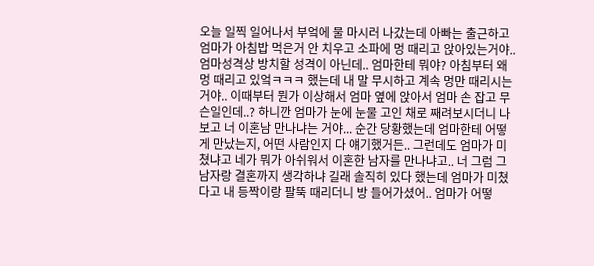오늘 일찍 일어나서 부엌에 물 마시러 나갔는데 아빠는 출근하고 엄마가 아침밥 먹은거 안 치우고 소파에 멍 때리고 앉아있는거야.. 엄마성격상 방치할 성격이 아닌데.. 엄마한테 뭐야? 아침부터 왜 멍 때리고 있엌ㅋㅋㅋ 했는데 내 말 무시하고 계속 멍만 때리시는거야.. 이때부터 뭔가 이상해서 엄마 옆에 앉아서 엄마 손 잡고 무슨일인데..? 하니깐 엄마가 눈에 눈물 고인 채로 째려보시더니 나보고 너 이혼남 만나냐는 거야... 순간 당황했는데 엄마한테 어떻게 만났는지, 어떤 사람인지 다 얘기했거든.. 그런데도 엄마가 미쳤냐고 네가 뭐가 아쉬워서 이혼한 남자를 만나냐고.. 너 그럼 그 남자랑 결혼까지 생각하냐 길래 솔직히 있다 했는데 엄마가 미쳤다고 내 등짝이랑 팔뚝 때리더니 방 들어가셨어.. 엄마가 어떻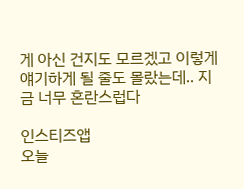게 아신 건지도 모르겠고 이렇게 얘기하게 될 줄도 몰랐는데.. 지금 너무 혼란스럽다

인스티즈앱
오늘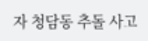자 청담동 추돌 사고